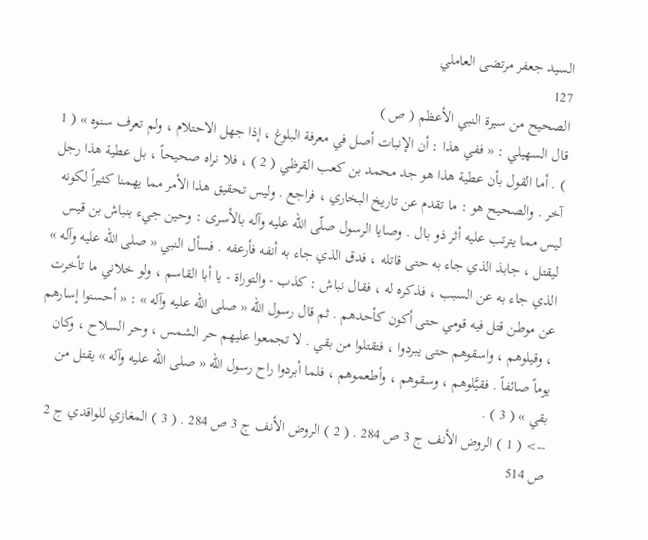السيد جعفر مرتضى العاملي
127
الصحيح من سيرة النبي الأعظم ( ص )
قال السهيلي : « ففي هذا : أن الإنبات أصل في معرفة البلوغ ، إذا جهل الاحتلام ، ولم تعرف سنوه » ( 1 ) . أما القول بأن عطية هذا هو جد محمد بن كعب القرظي ( 2 ) ، فلا نراه صحيحاً ، بل عطية هذا رجل آخر . والصحيح هو : ما تقدم عن تاريخ البخاري ، فراجع . وليس تحقيق هذا الأمر مما يهمنا كثيراً لكونه ليس مما يترتب عليه أثر ذو بال . وصايا الرسول صلّى الله عليه وآله بالأسرى : وحين جيء بنباش بن قيس ليقتل ، جابذ الذي جاء به حتى قاتله ، فدق الذي جاء به أنفه فأرعفه . فسأل النبي « صلى الله عليه وآله » الذي جاء به عن السبب ، فذكره له ، فقال نباش : كذب - والتوراة - يا أبا القاسم ، ولو خلاني ما تأخرت عن موطن قتل فيه قومي حتى أكون كأحدهم . ثم قال رسول الله « صلى الله عليه وآله » : « أحسنوا إسارهم ، وقيلوهم ، واسقوهم حتى يبردوا ، فتقتلوا من بقي . لا تجمعوا عليهم حر الشمس ، وحر السلاح ، وكان يوماً صائفاً . فقيَّلوهم ، وسقوهم ، وأطعموهم ، فلما أبردوا راح رسول الله « صلى الله عليه وآله » يقتل من بقي » ( 3 ) .
--> ( 1 ) الروض الأنف ج 3 ص 284 . ( 2 ) الروض الأنف ج 3 ص 284 . ( 3 ) المغازي للواقدي ج 2 ص 514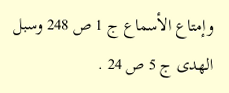وإمتاع الأسماع ج 1 ص 248 وسبل الهدى ج 5 ص 24 .